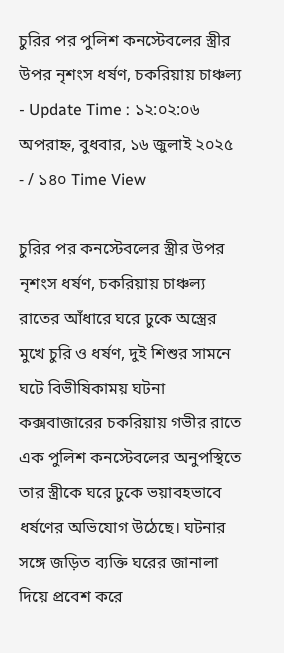চুরির পর পুলিশ কনস্টেবলের স্ত্রীর উপর নৃশংস ধর্ষণ, চকরিয়ায় চাঞ্চল্য
- Update Time : ১২:০২:০৬ অপরাহ্ন, বুধবার, ১৬ জুলাই ২০২৫
- / ১৪০ Time View

চুরির পর কনস্টেবলের স্ত্রীর উপর নৃশংস ধর্ষণ, চকরিয়ায় চাঞ্চল্য
রাতের আঁধারে ঘরে ঢুকে অস্ত্রের মুখে চুরি ও ধর্ষণ, দুই শিশুর সামনে ঘটে বিভীষিকাময় ঘটনা
কক্সবাজারের চকরিয়ায় গভীর রাতে এক পুলিশ কনস্টেবলের অনুপস্থিতে তার স্ত্রীকে ঘরে ঢুকে ভয়াবহভাবে ধর্ষণের অভিযোগ উঠেছে। ঘটনার সঙ্গে জড়িত ব্যক্তি ঘরের জানালা দিয়ে প্রবেশ করে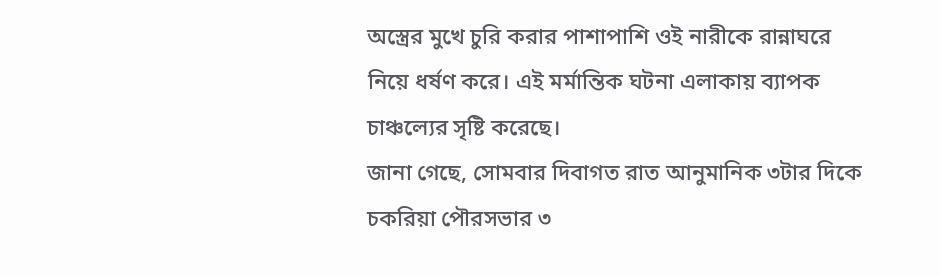অস্ত্রের মুখে চুরি করার পাশাপাশি ওই নারীকে রান্নাঘরে নিয়ে ধর্ষণ করে। এই মর্মান্তিক ঘটনা এলাকায় ব্যাপক চাঞ্চল্যের সৃষ্টি করেছে।
জানা গেছে, সোমবার দিবাগত রাত আনুমানিক ৩টার দিকে চকরিয়া পৌরসভার ৩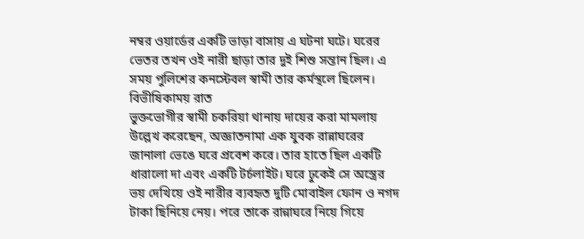নম্বর ওয়ার্ডের একটি ভাড়া বাসায় এ ঘটনা ঘটে। ঘরের ভেতর তখন ওই নারী ছাড়া তার দুই শিশু সন্তান ছিল। এ সময় পুলিশের কনস্টেবল স্বামী তার কর্মস্থলে ছিলেন।
বিভীষিকাময় রাত
ভুক্তভোগীর স্বামী চকরিয়া থানায় দায়ের করা মামলায় উল্লেখ করেছেন, অজ্ঞাতনামা এক যুবক রান্নাঘরের জানালা ভেঙে ঘরে প্রবেশ করে। তার হাতে ছিল একটি ধারালো দা এবং একটি টর্চলাইট। ঘরে ঢুকেই সে অস্ত্রের ভয় দেখিয়ে ওই নারীর ব্যবহৃত দুটি মোবাইল ফোন ও নগদ টাকা ছিনিয়ে নেয়। পরে তাকে রান্নাঘরে নিয়ে গিয়ে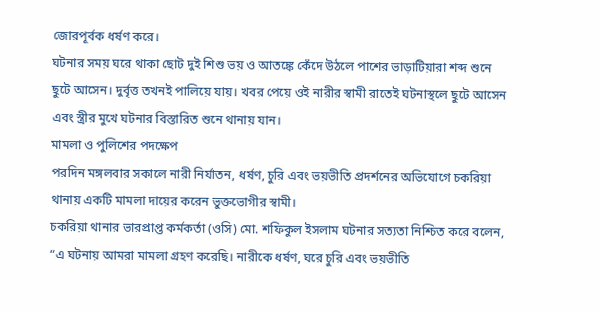জোরপূর্বক ধর্ষণ করে।
ঘটনার সময় ঘরে থাকা ছোট দুই শিশু ভয় ও আতঙ্কে কেঁদে উঠলে পাশের ভাড়াটিয়ারা শব্দ শুনে ছুটে আসেন। দুর্বৃত্ত তখনই পালিয়ে যায়। খবর পেয়ে ওই নারীর স্বামী রাতেই ঘটনাস্থলে ছুটে আসেন এবং স্ত্রীর মুখে ঘটনার বিস্তারিত শুনে থানায় যান।
মামলা ও পুলিশের পদক্ষেপ
পরদিন মঙ্গলবার সকালে নারী নির্যাতন, ধর্ষণ, চুরি এবং ভয়ভীতি প্রদর্শনের অভিযোগে চকরিয়া থানায় একটি মামলা দায়ের করেন ভুক্তভোগীর স্বামী।
চকরিয়া থানার ভারপ্রাপ্ত কর্মকর্তা (ওসি) মো. শফিকুল ইসলাম ঘটনার সত্যতা নিশ্চিত করে বলেন, “এ ঘটনায় আমরা মামলা গ্রহণ করেছি। নারীকে ধর্ষণ, ঘরে চুরি এবং ভয়ভীতি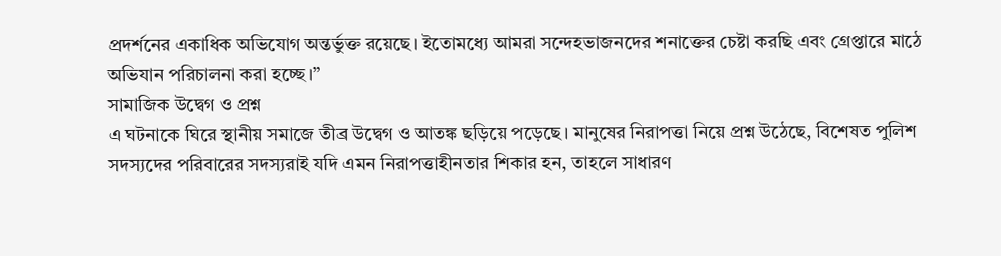প্রদর্শনের একাধিক অভিযোগ অন্তর্ভুক্ত রয়েছে। ইতোমধ্যে আমরা সন্দেহভাজনদের শনাক্তের চেষ্টা করছি এবং গ্রেপ্তারে মাঠে অভিযান পরিচালনা করা হচ্ছে।”
সামাজিক উদ্বেগ ও প্রশ্ন
এ ঘটনাকে ঘিরে স্থানীয় সমাজে তীব্র উদ্বেগ ও আতঙ্ক ছড়িয়ে পড়েছে। মানুষের নিরাপত্তা নিয়ে প্রশ্ন উঠেছে, বিশেষত পুলিশ সদস্যদের পরিবারের সদস্যরাই যদি এমন নিরাপত্তাহীনতার শিকার হন, তাহলে সাধারণ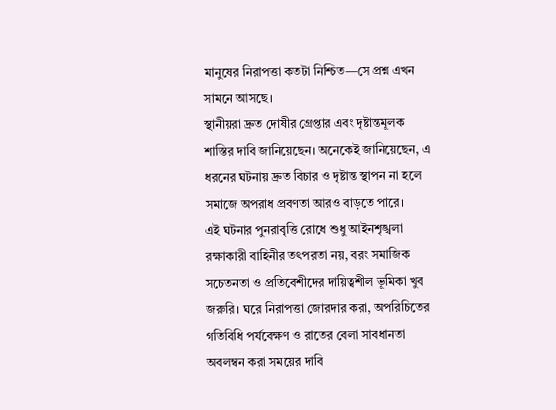মানুষের নিরাপত্তা কতটা নিশ্চিত—সে প্রশ্ন এখন সামনে আসছে।
স্থানীয়রা দ্রুত দোষীর গ্রেপ্তার এবং দৃষ্টান্তমূলক শাস্তির দাবি জানিয়েছেন। অনেকেই জানিয়েছেন, এ ধরনের ঘটনায় দ্রুত বিচার ও দৃষ্টান্ত স্থাপন না হলে সমাজে অপরাধ প্রবণতা আরও বাড়তে পারে।
এই ঘটনার পুনরাবৃত্তি রোধে শুধু আইনশৃঙ্খলা রক্ষাকারী বাহিনীর তৎপরতা নয়, বরং সমাজিক সচেতনতা ও প্রতিবেশীদের দায়িত্বশীল ভূমিকা খুব জরুরি। ঘরে নিরাপত্তা জোরদার করা, অপরিচিতের গতিবিধি পর্যবেক্ষণ ও রাতের বেলা সাবধানতা অবলম্বন করা সময়ের দাবি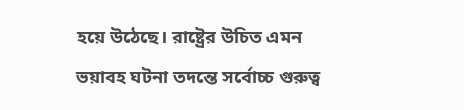হয়ে উঠেছে। রাষ্ট্রের উচিত এমন ভয়াবহ ঘটনা তদন্তে সর্বোচ্চ গুরুত্ব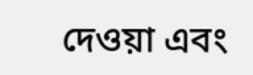দেওয়া এবং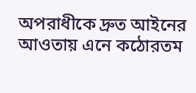অপরাধীকে দ্রুত আইনের আওতায় এনে কঠোরতম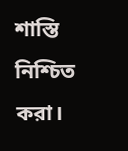শাস্তি নিশ্চিত করা।